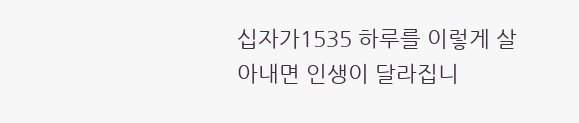십자가1535 하루를 이렇게 살아내면 인생이 달라집니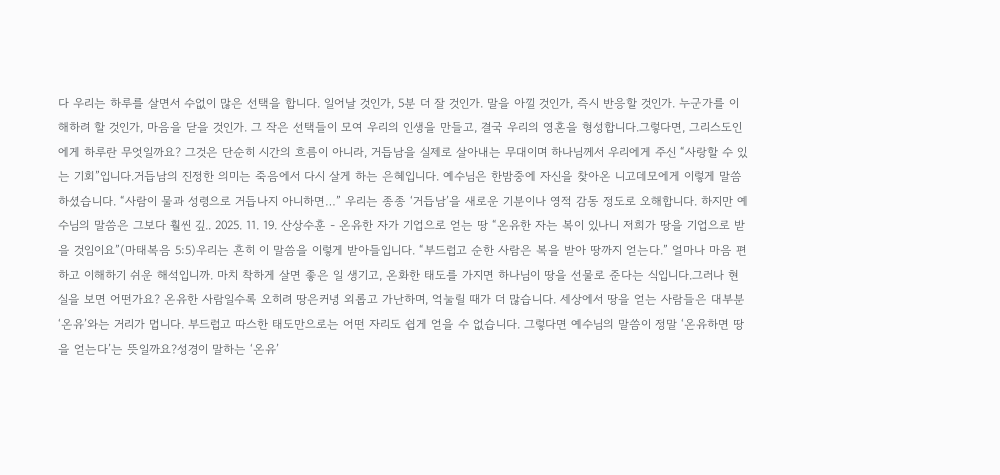다 우리는 하루를 살면서 수없이 많은 선택을 합니다. 일어날 것인가, 5분 더 잘 것인가. 말을 아낄 것인가, 즉시 반응할 것인가. 누군가를 이해하려 할 것인가, 마음을 닫을 것인가. 그 작은 선택들이 모여 우리의 인생을 만들고, 결국 우리의 영혼을 형성합니다.그렇다면, 그리스도인에게 하루란 무엇일까요? 그것은 단순히 시간의 흐름이 아니라, 거듭남을 실제로 살아내는 무대이며 하나님께서 우리에게 주신 “사랑할 수 있는 기회”입니다.거듭남의 진정한 의미는 죽음에서 다시 살게 하는 은혜입니다. 예수님은 한밤중에 자신을 찾아온 니고데모에게 이렇게 말씀하셨습니다. “사람이 물과 성령으로 거듭나지 아니하면…” 우리는 종종 ‘거듭남’을 새로운 기분이나 영적 감동 정도로 오해합니다. 하지만 예수님의 말씀은 그보다 훨씬 깊.. 2025. 11. 19. 산상수훈 - 온유한 자가 기업으로 얻는 땅 “온유한 자는 복이 있나니 저희가 땅을 기업으로 받을 것임이요”(마태복음 5:5)우리는 흔히 이 말씀을 이렇게 받아들입니다. “부드럽고 순한 사람은 복을 받아 땅까지 얻는다.” 얼마나 마음 편하고 이해하기 쉬운 해석입니까. 마치 착하게 살면 좋은 일 생기고, 온화한 태도를 가지면 하나님이 땅을 선물로 준다는 식입니다.그러나 현실을 보면 어떤가요? 온유한 사람일수록 오히려 땅은커녕 외롭고 가난하며, 억눌릴 때가 더 많습니다. 세상에서 땅을 얻는 사람들은 대부분 ‘온유’와는 거리가 멉니다. 부드럽고 따스한 태도만으로는 어떤 자리도 쉽게 얻을 수 없습니다. 그렇다면 예수님의 말씀이 정말 ‘온유하면 땅을 얻는다’는 뜻일까요?성경이 말하는 ‘온유’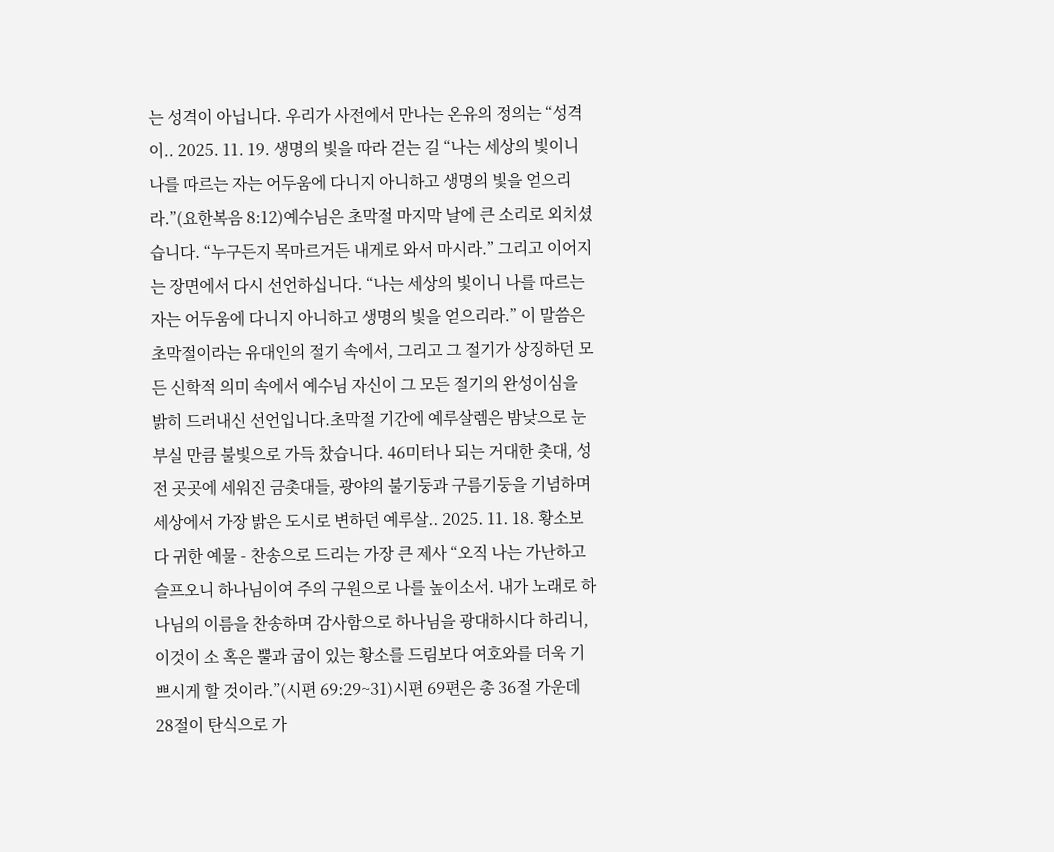는 성격이 아닙니다. 우리가 사전에서 만나는 온유의 정의는 “성격이.. 2025. 11. 19. 생명의 빛을 따라 걷는 길 “나는 세상의 빛이니 나를 따르는 자는 어두움에 다니지 아니하고 생명의 빛을 얻으리라.”(요한복음 8:12)예수님은 초막절 마지막 날에 큰 소리로 외치셨습니다. “누구든지 목마르거든 내게로 와서 마시라.” 그리고 이어지는 장면에서 다시 선언하십니다. “나는 세상의 빛이니 나를 따르는 자는 어두움에 다니지 아니하고 생명의 빛을 얻으리라.” 이 말씀은 초막절이라는 유대인의 절기 속에서, 그리고 그 절기가 상징하던 모든 신학적 의미 속에서 예수님 자신이 그 모든 절기의 완성이심을 밝히 드러내신 선언입니다.초막절 기간에 예루살렘은 밤낮으로 눈부실 만큼 불빛으로 가득 찼습니다. 46미터나 되는 거대한 촛대, 성전 곳곳에 세워진 금촛대들, 광야의 불기둥과 구름기둥을 기념하며 세상에서 가장 밝은 도시로 변하던 예루살.. 2025. 11. 18. 황소보다 귀한 예물 - 찬송으로 드리는 가장 큰 제사 “오직 나는 가난하고 슬프오니 하나님이여 주의 구원으로 나를 높이소서. 내가 노래로 하나님의 이름을 찬송하며 감사함으로 하나님을 광대하시다 하리니, 이것이 소 혹은 뿔과 굽이 있는 황소를 드림보다 여호와를 더욱 기쁘시게 할 것이라.”(시편 69:29~31)시편 69편은 총 36절 가운데 28절이 탄식으로 가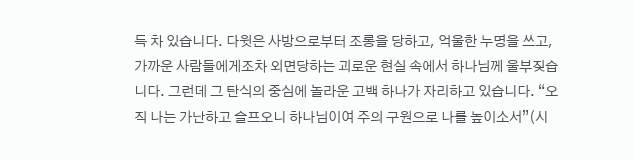득 차 있습니다. 다윗은 사방으로부터 조롱을 당하고, 억울한 누명을 쓰고, 가까운 사람들에게조차 외면당하는 괴로운 현실 속에서 하나님께 울부짖습니다. 그런데 그 탄식의 중심에 놀라운 고백 하나가 자리하고 있습니다. “오직 나는 가난하고 슬프오니 하나님이여 주의 구원으로 나를 높이소서”(시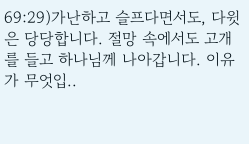69:29)가난하고 슬프다면서도, 다윗은 당당합니다. 절망 속에서도 고개를 들고 하나님께 나아갑니다. 이유가 무엇입..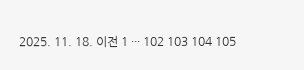2025. 11. 18. 이전 1 ··· 102 103 104 105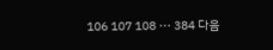106 107 108 ··· 384 다음